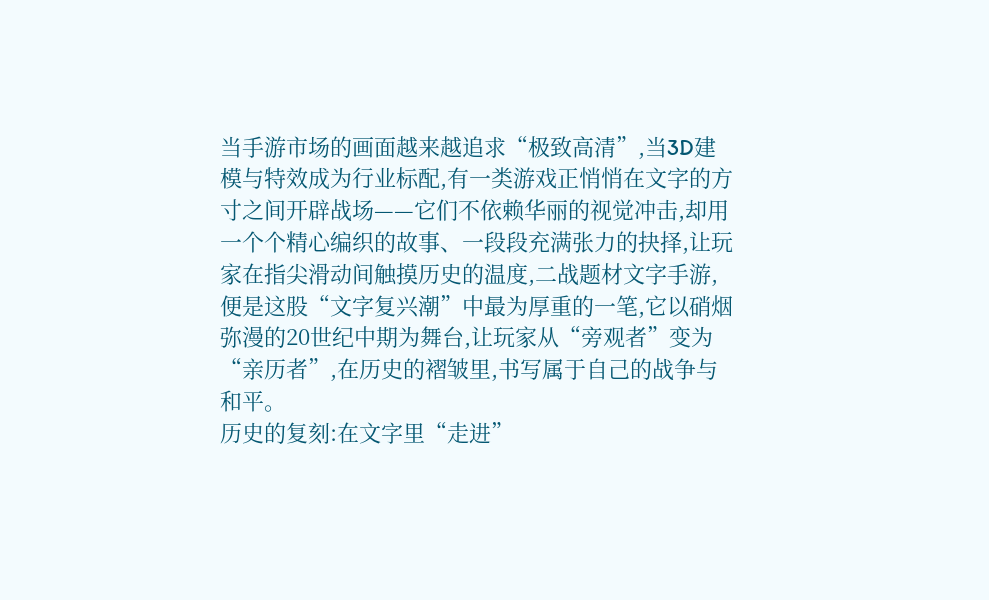当手游市场的画面越来越追求“极致高清”,当3D建模与特效成为行业标配,有一类游戏正悄悄在文字的方寸之间开辟战场——它们不依赖华丽的视觉冲击,却用一个个精心编织的故事、一段段充满张力的抉择,让玩家在指尖滑动间触摸历史的温度,二战题材文字手游,便是这股“文字复兴潮”中最为厚重的一笔,它以硝烟弥漫的20世纪中期为舞台,让玩家从“旁观者”变为“亲历者”,在历史的褶皱里,书写属于自己的战争与和平。
历史的复刻:在文字里“走进”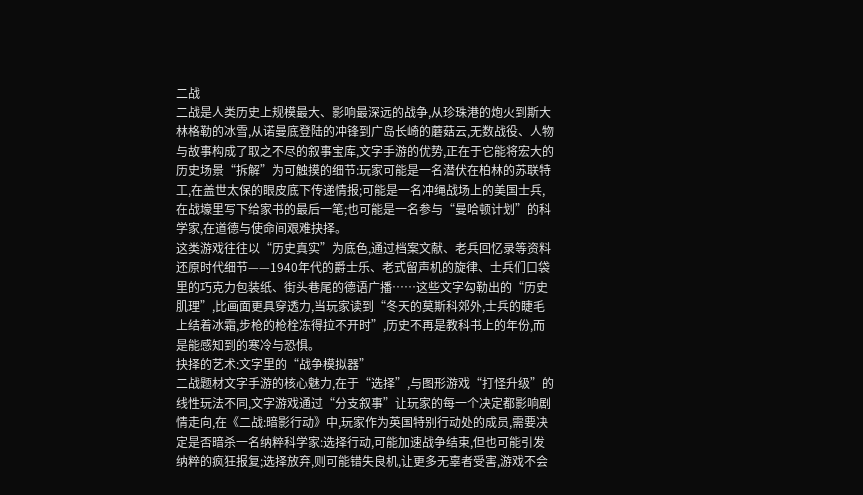二战
二战是人类历史上规模最大、影响最深远的战争,从珍珠港的炮火到斯大林格勒的冰雪,从诺曼底登陆的冲锋到广岛长崎的蘑菇云,无数战役、人物与故事构成了取之不尽的叙事宝库,文字手游的优势,正在于它能将宏大的历史场景“拆解”为可触摸的细节:玩家可能是一名潜伏在柏林的苏联特工,在盖世太保的眼皮底下传递情报;可能是一名冲绳战场上的美国士兵,在战壕里写下给家书的最后一笔;也可能是一名参与“曼哈顿计划”的科学家,在道德与使命间艰难抉择。
这类游戏往往以“历史真实”为底色,通过档案文献、老兵回忆录等资料还原时代细节——1940年代的爵士乐、老式留声机的旋律、士兵们口袋里的巧克力包装纸、街头巷尾的德语广播……这些文字勾勒出的“历史肌理”,比画面更具穿透力,当玩家读到“冬天的莫斯科郊外,士兵的睫毛上结着冰霜,步枪的枪栓冻得拉不开时”,历史不再是教科书上的年份,而是能感知到的寒冷与恐惧。
抉择的艺术:文字里的“战争模拟器”
二战题材文字手游的核心魅力,在于“选择”,与图形游戏“打怪升级”的线性玩法不同,文字游戏通过“分支叙事”让玩家的每一个决定都影响剧情走向,在《二战:暗影行动》中,玩家作为英国特别行动处的成员,需要决定是否暗杀一名纳粹科学家:选择行动,可能加速战争结束,但也可能引发纳粹的疯狂报复;选择放弃,则可能错失良机,让更多无辜者受害,游戏不会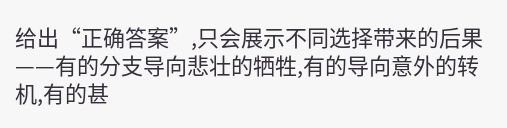给出“正确答案”,只会展示不同选择带来的后果——有的分支导向悲壮的牺牲,有的导向意外的转机,有的甚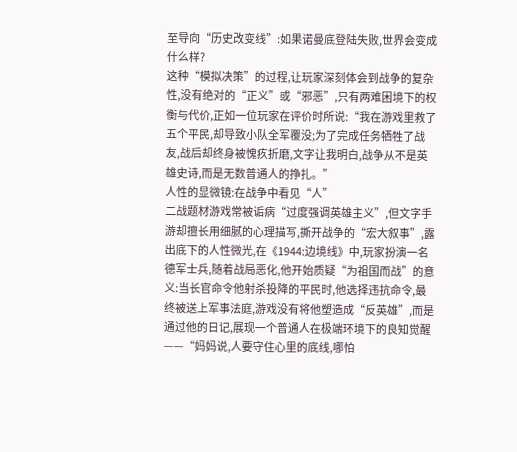至导向“历史改变线”:如果诺曼底登陆失败,世界会变成什么样?
这种“模拟决策”的过程,让玩家深刻体会到战争的复杂性,没有绝对的“正义”或“邪恶”,只有两难困境下的权衡与代价,正如一位玩家在评价时所说:“我在游戏里救了五个平民,却导致小队全军覆没;为了完成任务牺牲了战友,战后却终身被愧疚折磨,文字让我明白,战争从不是英雄史诗,而是无数普通人的挣扎。”
人性的显微镜:在战争中看见“人”
二战题材游戏常被诟病“过度强调英雄主义”,但文字手游却擅长用细腻的心理描写,撕开战争的“宏大叙事”,露出底下的人性微光,在《1944:边境线》中,玩家扮演一名德军士兵,随着战局恶化,他开始质疑“为祖国而战”的意义:当长官命令他射杀投降的平民时,他选择违抗命令,最终被送上军事法庭,游戏没有将他塑造成“反英雄”,而是通过他的日记,展现一个普通人在极端环境下的良知觉醒——“妈妈说,人要守住心里的底线,哪怕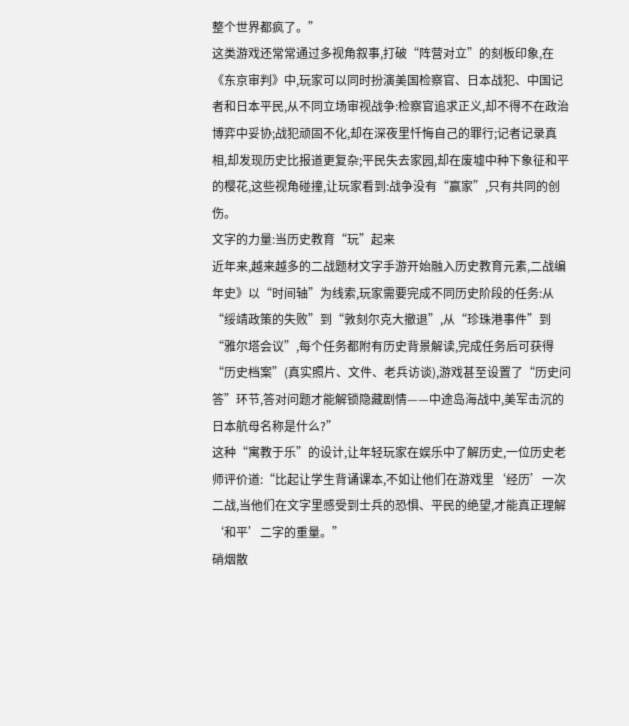整个世界都疯了。”
这类游戏还常常通过多视角叙事,打破“阵营对立”的刻板印象,在《东京审判》中,玩家可以同时扮演美国检察官、日本战犯、中国记者和日本平民,从不同立场审视战争:检察官追求正义,却不得不在政治博弈中妥协;战犯顽固不化,却在深夜里忏悔自己的罪行;记者记录真相,却发现历史比报道更复杂;平民失去家园,却在废墟中种下象征和平的樱花,这些视角碰撞,让玩家看到:战争没有“赢家”,只有共同的创伤。
文字的力量:当历史教育“玩”起来
近年来,越来越多的二战题材文字手游开始融入历史教育元素,二战编年史》以“时间轴”为线索,玩家需要完成不同历史阶段的任务:从“绥靖政策的失败”到“敦刻尔克大撤退”,从“珍珠港事件”到“雅尔塔会议”,每个任务都附有历史背景解读,完成任务后可获得“历史档案”(真实照片、文件、老兵访谈),游戏甚至设置了“历史问答”环节,答对问题才能解锁隐藏剧情——中途岛海战中,美军击沉的日本航母名称是什么?”
这种“寓教于乐”的设计,让年轻玩家在娱乐中了解历史,一位历史老师评价道:“比起让学生背诵课本,不如让他们在游戏里‘经历’一次二战,当他们在文字里感受到士兵的恐惧、平民的绝望,才能真正理解‘和平’二字的重量。”
硝烟散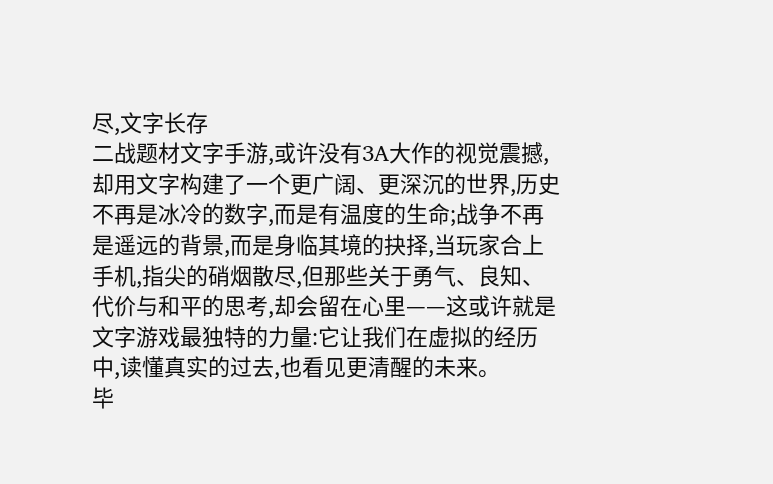尽,文字长存
二战题材文字手游,或许没有3A大作的视觉震撼,却用文字构建了一个更广阔、更深沉的世界,历史不再是冰冷的数字,而是有温度的生命;战争不再是遥远的背景,而是身临其境的抉择,当玩家合上手机,指尖的硝烟散尽,但那些关于勇气、良知、代价与和平的思考,却会留在心里——这或许就是文字游戏最独特的力量:它让我们在虚拟的经历中,读懂真实的过去,也看见更清醒的未来。
毕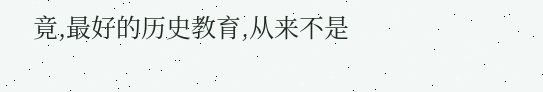竟,最好的历史教育,从来不是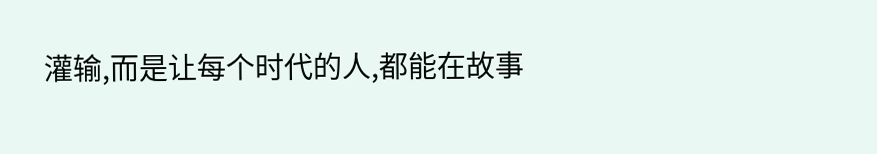灌输,而是让每个时代的人,都能在故事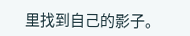里找到自己的影子。